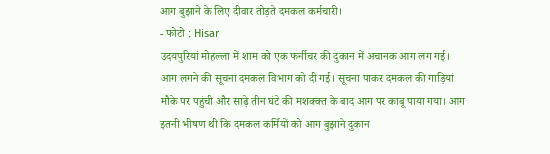आग बुझाने के लिए दीवार तोड़ते दमकल कर्मचारी।
- फोटो : Hisar
उदयपुरियां मोहल्ला में शाम को एक फर्नीचर की दुकान में अचानक आग लग गई। आग लगने की सूचना दमकल विभाग को दी गई। सूचना पाकर दमकल की गाड़ियां मौके पर पहुंची और साढ़े तीन घंटे की मशक्क्त के बाद आग पर काबू पाया गया। आग इतनी भीषण थी कि दमकल कर्मियों को आग बुझाने दुकान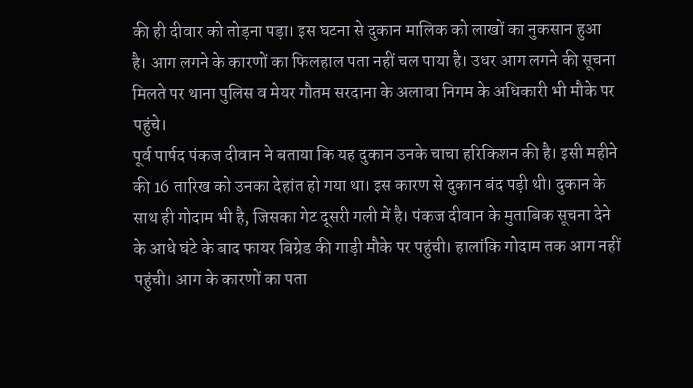की ही दीवार को तोड़ना पड़ा। इस घटना से दुकान मालिक को लाखों का नुकसान हुआ है। आग लगने के कारणों का फिलहाल पता नहीं चल पाया है। उधर आग लगने की सूचना मिलते पर थाना पुलिस व मेयर गौतम सरदाना के अलावा निगम के अधिकारी भी मौके पर पहुंचे।
पूर्व पार्षद पंकज दीवान ने बताया कि यह दुकान उनके चाचा हरिकिशन की है। इसी महीने की 16 तारिख को उनका देहांत हो गया था। इस कारण से दुकान बंद पड़ी थी। दुकान के साथ ही गोदाम भी है, जिसका गेट दूसरी गली में है। पंकज दीवान के मुताबिक सूचना देने के आधे घंटे के बाद फायर बिग्रेड की गाड़ी मौके पर पहुंची। हालांकि गोदाम तक आग नहीं पहुंची। आग के कारणों का पता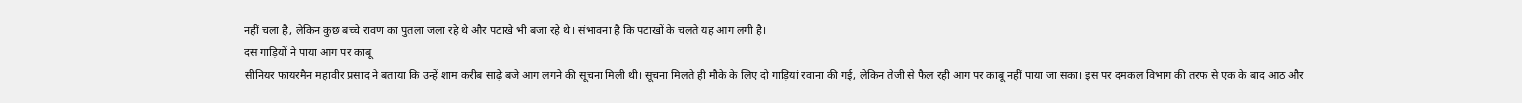नहीं चला है, लेकिन कुछ बच्चे रावण का पुतला जला रहे थे और पटाखे भी बजा रहे थे। संभावना है कि पटाखों के चलते यह आग लगी है।
दस गाड़ियों ने पाया आग पर काबू
सीनियर फायरमैन महावीर प्रसाद ने बताया कि उन्हें शाम करीब साढ़े बजे आग लगने की सूचना मिली थी। सूचना मिलते ही मौके के लिए दो गाड़ियां रवाना की गई, लेकिन तेजी से फैल रही आग पर काबू नहीं पाया जा सका। इस पर दमकल विभाग की तरफ से एक के बाद आठ और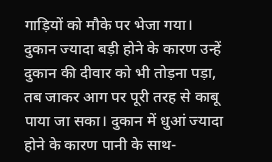गाड़ियों को मौके पर भेजा गया। दुकान ज्यादा बड़ी होने के कारण उन्हें दुकान की दीवार को भी तोड़ना पड़ा, तब जाकर आग पर पूरी तरह से काबू पाया जा सका। दुकान में धुआं ज्यादा होने के कारण पानी के साथ-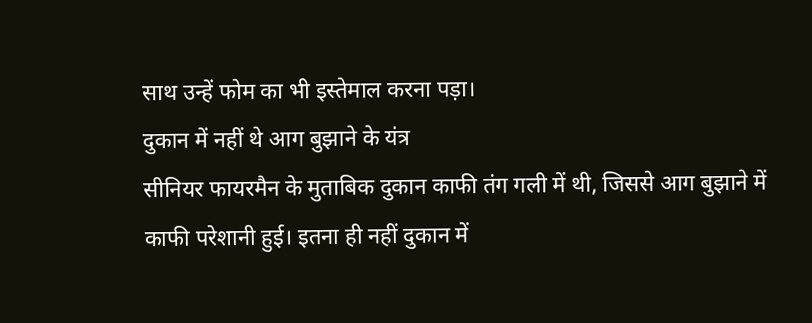साथ उन्हें फोम का भी इस्तेमाल करना पड़ा।
दुकान में नहीं थे आग बुझाने के यंत्र
सीनियर फायरमैन के मुताबिक दुकान काफी तंग गली में थी, जिससे आग बुझाने में काफी परेशानी हुई। इतना ही नहीं दुकान में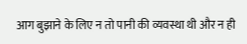आग बुझाने के लिए न तो पानी की व्यवस्था थी और न ही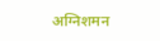अग्निशमन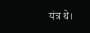यंत्र थे।